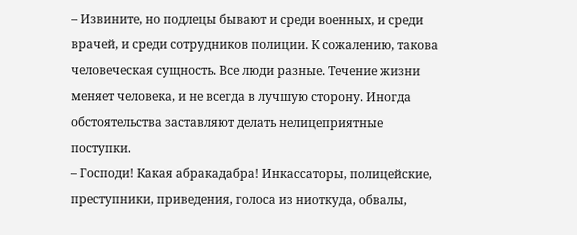– Извините, но подлецы бывают и среди военных, и среди врачей, и среди сотрудников полиции. К сожалению, такова человеческая сущность. Все люди разные. Течение жизни меняет человека, и не всегда в лучшую сторону. Иногда обстоятельства заставляют делать нелицеприятные поступки.
– Господи! Какая абракадабра! Инкассаторы, полицейские, преступники, приведения, голоса из ниоткуда, обвалы,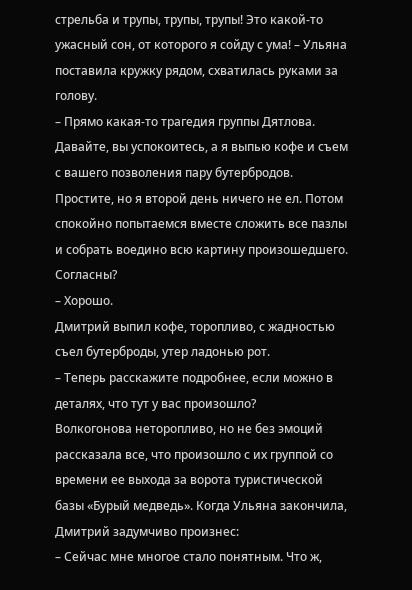стрельба и трупы, трупы, трупы! Это какой-то ужасный сон, от которого я сойду с ума! – Ульяна поставила кружку рядом, схватилась руками за голову.
– Прямо какая-то трагедия группы Дятлова. Давайте, вы успокоитесь, а я выпью кофе и съем с вашего позволения пару бутербродов. Простите, но я второй день ничего не ел. Потом спокойно попытаемся вместе сложить все пазлы и собрать воедино всю картину произошедшего. Согласны?
– Хорошо.
Дмитрий выпил кофе, торопливо, с жадностью съел бутерброды, утер ладонью рот.
– Теперь расскажите подробнее, если можно в деталях, что тут у вас произошло?
Волкогонова неторопливо, но не без эмоций рассказала все, что произошло с их группой со времени ее выхода за ворота туристической базы «Бурый медведь». Когда Ульяна закончила, Дмитрий задумчиво произнес:
– Сейчас мне многое стало понятным. Что ж,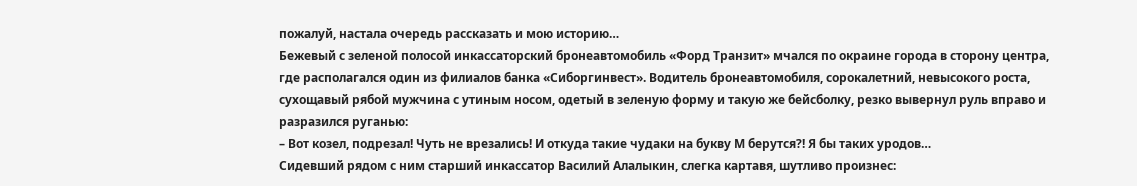пожалуй, настала очередь рассказать и мою историю…
Бежевый с зеленой полосой инкассаторский бронеавтомобиль «Форд Транзит» мчался по окраине города в сторону центра, где располагался один из филиалов банка «Сиборгинвест». Водитель бронеавтомобиля, сорокалетний, невысокого роста, сухощавый рябой мужчина с утиным носом, одетый в зеленую форму и такую же бейсболку, резко вывернул руль вправо и разразился руганью:
– Вот козел, подрезал! Чуть не врезались! И откуда такие чудаки на букву М берутся?! Я бы таких уродов…
Сидевший рядом с ним старший инкассатор Василий Алалыкин, слегка картавя, шутливо произнес: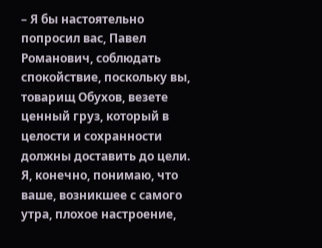– Я бы настоятельно попросил вас, Павел Романович, соблюдать спокойствие, поскольку вы, товарищ Обухов, везете ценный груз, который в целости и сохранности должны доставить до цели. Я, конечно, понимаю, что ваше, возникшее с самого утра, плохое настроение,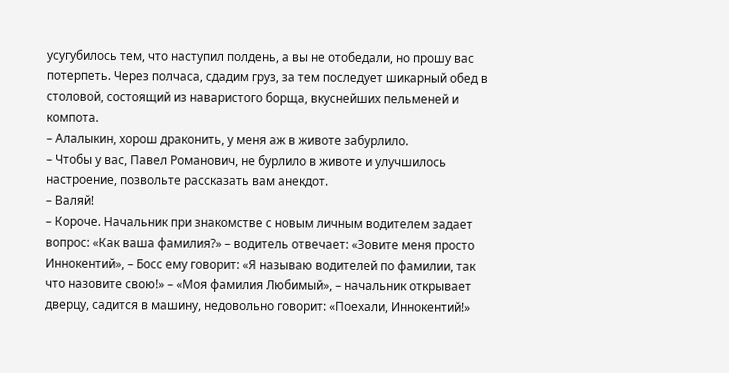усугубилось тем, что наступил полдень, а вы не отобедали, но прошу вас потерпеть. Через полчаса, сдадим груз, за тем последует шикарный обед в столовой, состоящий из наваристого борща, вкуснейших пельменей и компота.
– Алалыкин, хорош драконить, у меня аж в животе забурлило.
– Чтобы у вас, Павел Романович, не бурлило в животе и улучшилось настроение, позвольте рассказать вам анекдот.
– Валяй!
– Короче. Начальник при знакомстве с новым личным водителем задает вопрос: «Как ваша фамилия?» – водитель отвечает: «Зовите меня просто Иннокентий», – Босс ему говорит: «Я называю водителей по фамилии, так что назовите свою!» – «Моя фамилия Любимый», – начальник открывает дверцу, садится в машину, недовольно говорит: «Поехали, Иннокентий!»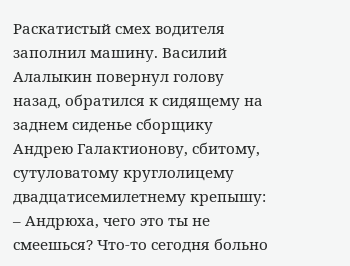Раскатистый смех водителя заполнил машину. Василий Алалыкин повернул голову назад, обратился к сидящему на заднем сиденье сборщику Андрею Галактионову, сбитому, сутуловатому круглолицему двадцатисемилетнему крепышу:
– Андрюха, чего это ты не смеешься? Что-то сегодня больно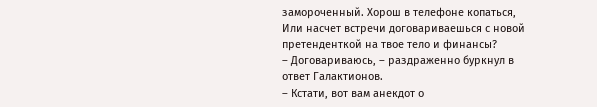замороченный. Хорош в телефоне копаться, Или насчет встречи договариваешься с новой претенденткой на твое тело и финансы?
– Договариваюсь, – раздраженно буркнул в ответ Галактионов.
– Кстати, вот вам анекдот о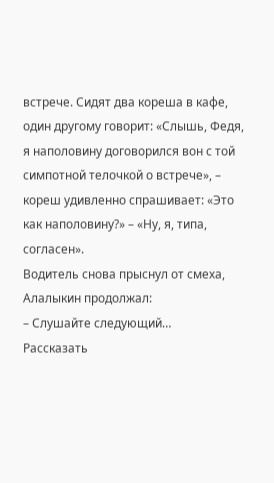встрече. Сидят два кореша в кафе, один другому говорит: «Слышь, Федя, я наполовину договорился вон с той симпотной телочкой о встрече», – кореш удивленно спрашивает: «Это как наполовину?» – «Ну, я, типа, согласен».
Водитель снова прыснул от смеха, Алалыкин продолжал:
– Слушайте следующий…
Рассказать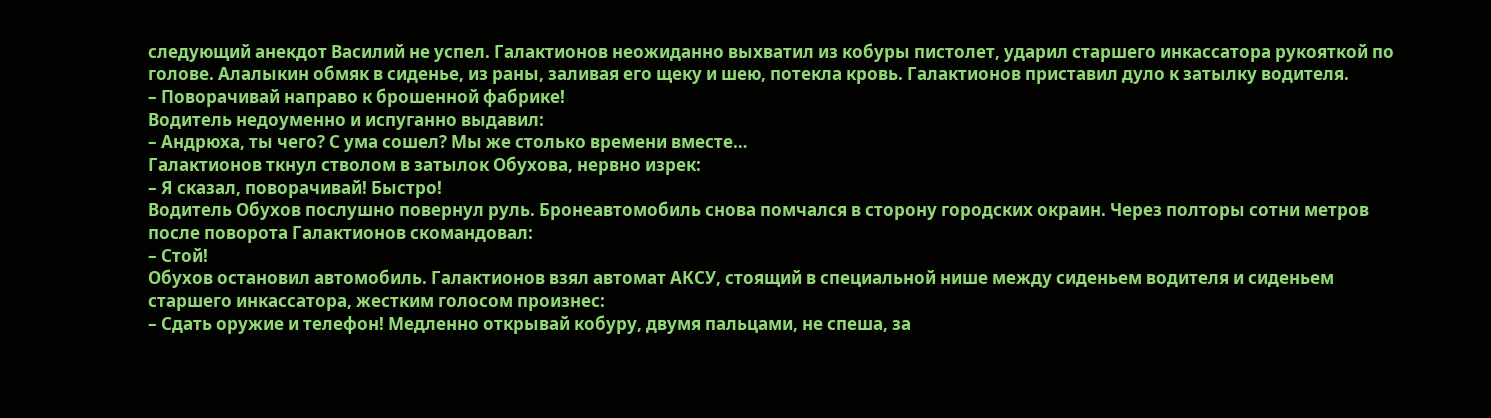следующий анекдот Василий не успел. Галактионов неожиданно выхватил из кобуры пистолет, ударил старшего инкассатора рукояткой по голове. Алалыкин обмяк в сиденье, из раны, заливая его щеку и шею, потекла кровь. Галактионов приставил дуло к затылку водителя.
– Поворачивай направо к брошенной фабрике!
Водитель недоуменно и испуганно выдавил:
– Андрюха, ты чего? С ума сошел? Мы же столько времени вместе…
Галактионов ткнул стволом в затылок Обухова, нервно изрек:
– Я сказал, поворачивай! Быстро!
Водитель Обухов послушно повернул руль. Бронеавтомобиль снова помчался в сторону городских окраин. Через полторы сотни метров после поворота Галактионов скомандовал:
– Стой!
Обухов остановил автомобиль. Галактионов взял автомат АКСУ, стоящий в специальной нише между сиденьем водителя и сиденьем старшего инкассатора, жестким голосом произнес:
– Сдать оружие и телефон! Медленно открывай кобуру, двумя пальцами, не спеша, за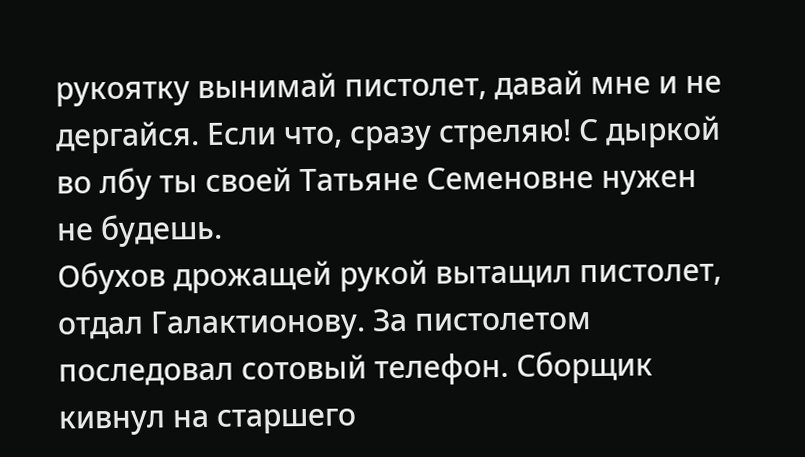рукоятку вынимай пистолет, давай мне и не дергайся. Если что, сразу стреляю! С дыркой во лбу ты своей Татьяне Семеновне нужен не будешь.
Обухов дрожащей рукой вытащил пистолет, отдал Галактионову. За пистолетом последовал сотовый телефон. Сборщик кивнул на старшего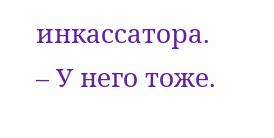инкассатора.
– У него тоже.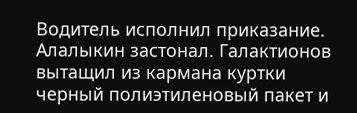Водитель исполнил приказание. Алалыкин застонал. Галактионов вытащил из кармана куртки черный полиэтиленовый пакет и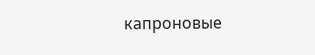капроновые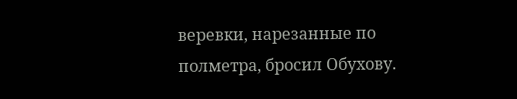веревки, нарезанные по полметра, бросил Обухову.